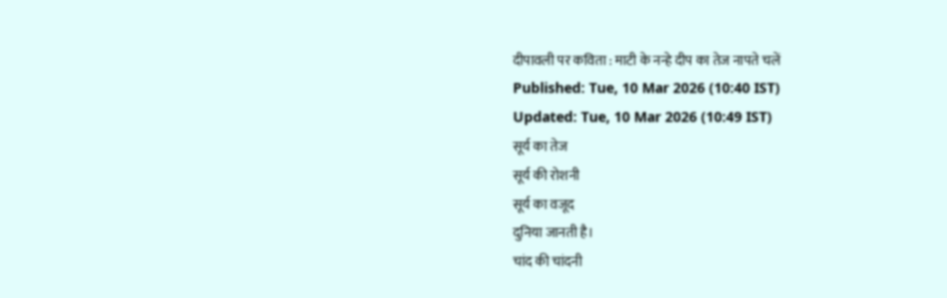दीपावली पर कविता : माटी के नन्हे दीप का तेज नापते चलें
Published: Tue, 10 Mar 2026 (10:40 IST)
Updated: Tue, 10 Mar 2026 (10:49 IST)
सूर्य का तेज
सूर्य की रोशनी
सूर्य का वजूद
दुनिया जानती है।
चांद की चांदनी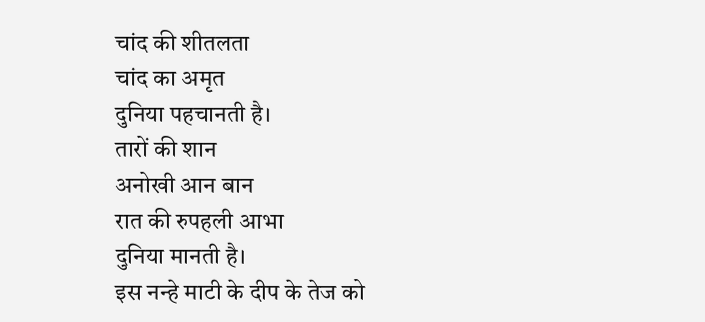चांद की शीतलता
चांद का अमृत
दुनिया पहचानती है।
तारों की शान
अनोखी आन बान
रात की रुपहली आभा
दुनिया मानती है।
इस नन्हे माटी के दीप के तेज को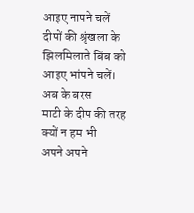आइए नापने चलें
दीपों की श्रृंखला के
झिलमिलाते बिंब को
आइए भांपने चलें।
अब के बरस
माटी के दीप की तरह
क्यों न हम भी
अपने अपने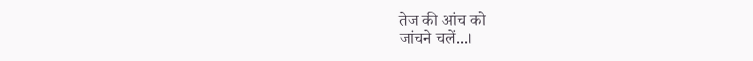तेज की आंच को
जांचने चलें...।